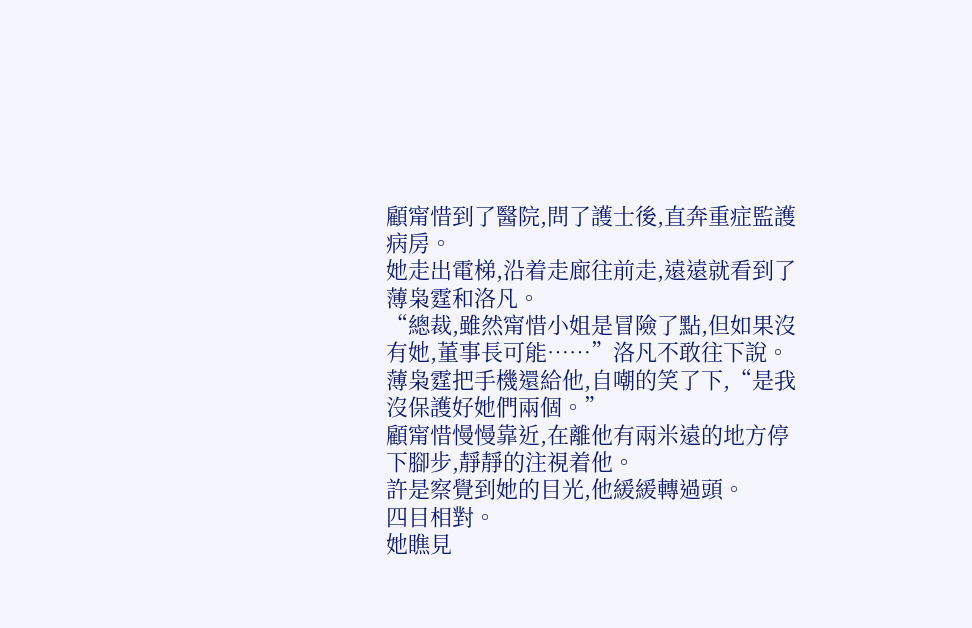顧甯惜到了醫院,問了護士後,直奔重症監護病房。
她走出電梯,沿着走廊往前走,遠遠就看到了薄枭霆和洛凡。
“總裁,雖然甯惜小姐是冒險了點,但如果沒有她,董事長可能……”洛凡不敢往下說。
薄枭霆把手機還給他,自嘲的笑了下,“是我沒保護好她們兩個。”
顧甯惜慢慢靠近,在離他有兩米遠的地方停下腳步,靜靜的注視着他。
許是察覺到她的目光,他緩緩轉過頭。
四目相對。
她瞧見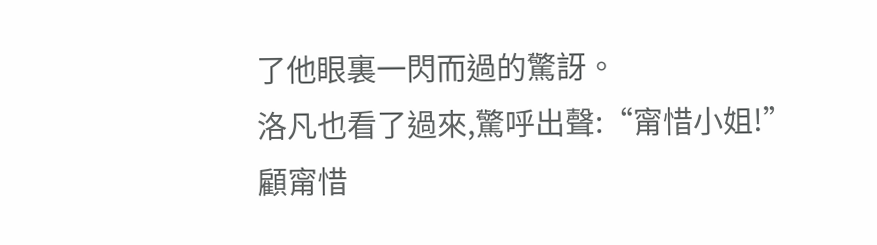了他眼裏一閃而過的驚訝。
洛凡也看了過來,驚呼出聲:“甯惜小姐!”
顧甯惜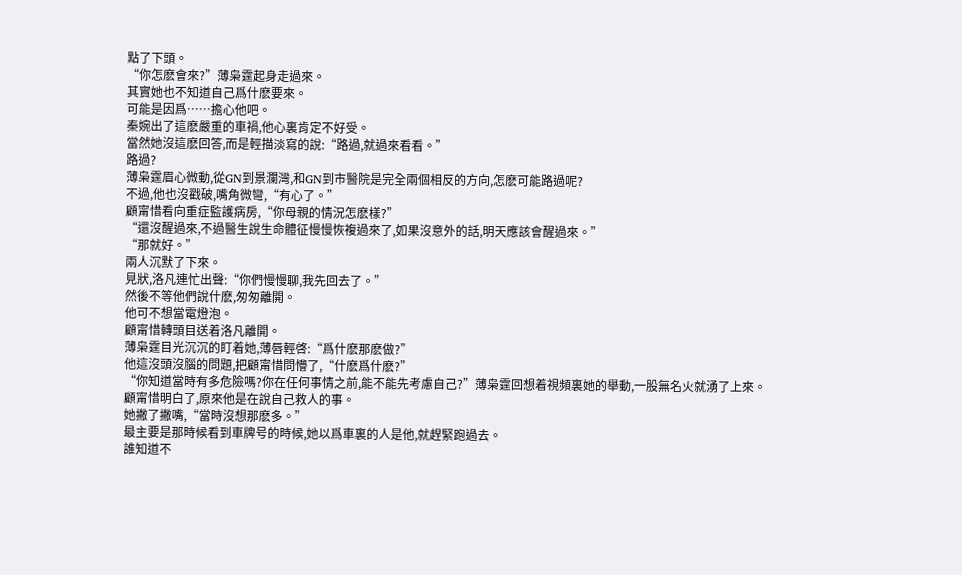點了下頭。
“你怎麽會來?”薄枭霆起身走過來。
其實她也不知道自己爲什麽要來。
可能是因爲……擔心他吧。
秦婉出了這麽嚴重的車禍,他心裏肯定不好受。
當然她沒這麽回答,而是輕描淡寫的說:“路過,就過來看看。”
路過?
薄枭霆眉心微動,從GN到景瀾灣,和GN到市醫院是完全兩個相反的方向,怎麽可能路過呢?
不過,他也沒戳破,嘴角微彎,“有心了。”
顧甯惜看向重症監護病房,“你母親的情況怎麽樣?”
“還沒醒過來,不過醫生說生命體征慢慢恢複過來了,如果沒意外的話,明天應該會醒過來。”
“那就好。”
兩人沉默了下來。
見狀,洛凡連忙出聲:“你們慢慢聊,我先回去了。”
然後不等他們說什麽,匆匆離開。
他可不想當電燈泡。
顧甯惜轉頭目送着洛凡離開。
薄枭霆目光沉沉的盯着她,薄唇輕啓:“爲什麽那麽做?”
他這沒頭沒腦的問題,把顧甯惜問懵了,“什麽爲什麽?”
“你知道當時有多危險嗎?你在任何事情之前,能不能先考慮自己?”薄枭霆回想着視頻裏她的舉動,一股無名火就湧了上來。
顧甯惜明白了,原來他是在說自己救人的事。
她撇了撇嘴,“當時沒想那麽多。”
最主要是那時候看到車牌号的時候,她以爲車裏的人是他,就趕緊跑過去。
誰知道不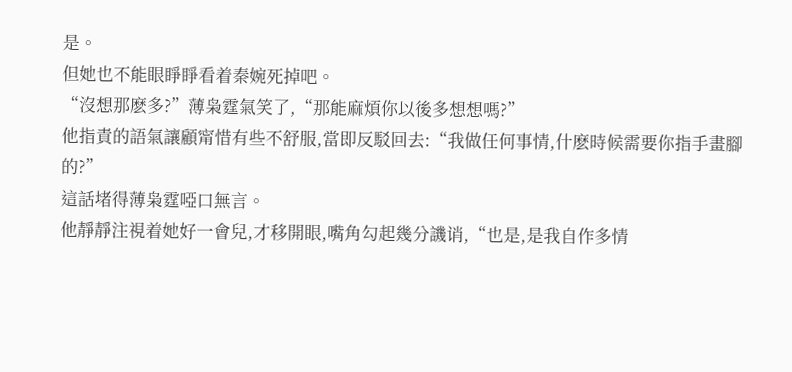是。
但她也不能眼睜睜看着秦婉死掉吧。
“沒想那麽多?”薄枭霆氣笑了,“那能麻煩你以後多想想嗎?”
他指責的語氣讓顧甯惜有些不舒服,當即反駁回去:“我做任何事情,什麽時候需要你指手畫腳的?”
這話堵得薄枭霆啞口無言。
他靜靜注視着她好一會兒,才移開眼,嘴角勾起幾分譏诮,“也是,是我自作多情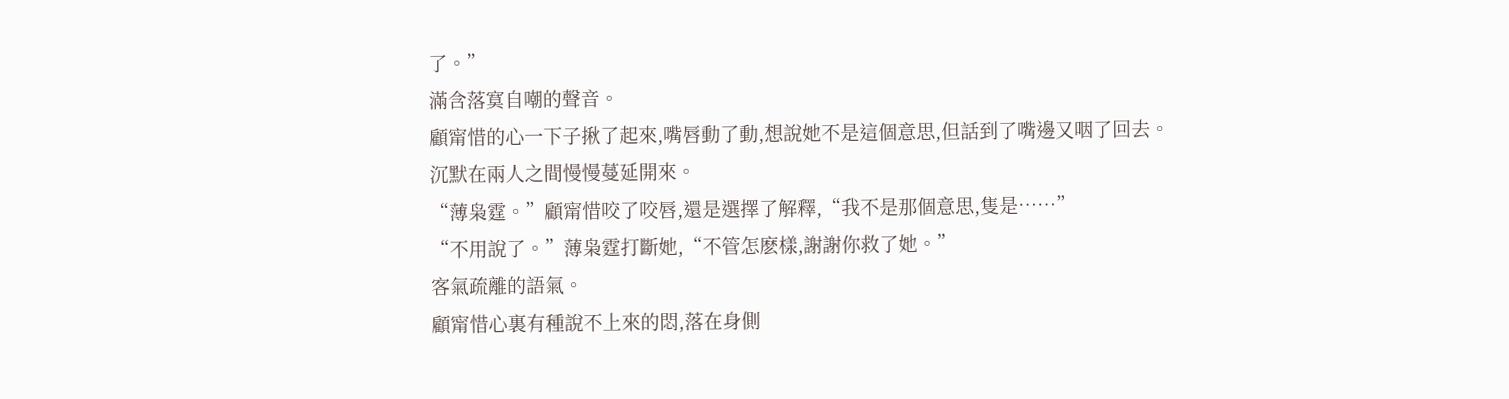了。”
滿含落寞自嘲的聲音。
顧甯惜的心一下子揪了起來,嘴唇動了動,想說她不是這個意思,但話到了嘴邊又咽了回去。
沉默在兩人之間慢慢蔓延開來。
“薄枭霆。”顧甯惜咬了咬唇,還是選擇了解釋,“我不是那個意思,隻是……”
“不用說了。”薄枭霆打斷她,“不管怎麽樣,謝謝你救了她。”
客氣疏離的語氣。
顧甯惜心裏有種說不上來的悶,落在身側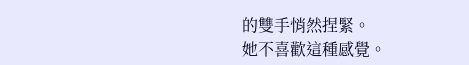的雙手悄然捏緊。
她不喜歡這種感覺。